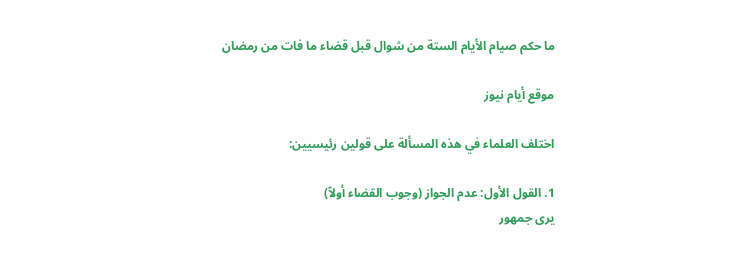ما حكم صيام الأيام الستة من شوال قبل قضاء ما فات من رمضان

موقع أيام نيوز

اختلف العلماء في هذه المسألة على قولين رئيسيين:

1. القول الأول: عدم الجواز (وجوب القضاء أولاً)
يرى جمهور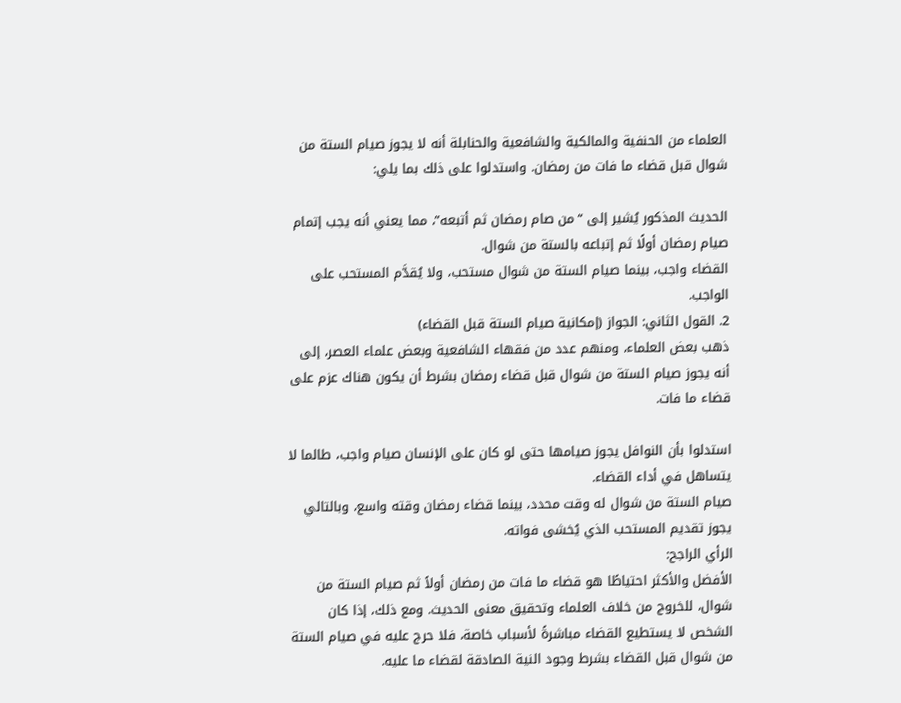العلماء من الحنفية والمالكية والشافعية والحنابلة أنه لا يجوز صيام الستة من شوال قبل قضاء ما فات من رمضان. واستدلوا على ذلك بما يلي:

الحديث المذكور يُشير إلى “من صام رمضان ثم أتبعه”، مما يعني أنه يجب إتمام صيام رمضان أولًا ثم إتباعه بالستة من شوال.
القضاء واجب، بينما صيام الستة من شوال مستحب، ولا يُقدَّم المستحب على الواجب.
2. القول الثاني: الجواز (إمكانية صيام الستة قبل القضاء)
ذهب بعض العلماء، ومنهم عدد من فقهاء الشافعية وبعض علماء العصر، إلى أنه يجوز صيام الستة من شوال قبل قضاء رمضان بشرط أن يكون هناك عزم على قضاء ما فات.

استدلوا بأن النوافل يجوز صيامها حتى لو كان على الإنسان صيام واجب، طالما لا يتساهل في أداء القضاء.
صيام الستة من شوال له وقت محدد، بينما قضاء رمضان وقته واسع، وبالتالي يجوز تقديم المستحب الذي يُخشى فواته.
الرأي الراجح:
الأفضل والأكثر احتياطًا هو قضاء ما فات من رمضان أولاً ثم صيام الستة من شوال، للخروج من خلاف العلماء وتحقيق معنى الحديث. ومع ذلك، إذا كان الشخص لا يستطيع القضاء مباشرةً لأسباب خاصة، فلا حرج عليه في صيام الستة من شوال قبل القضاء بشرط وجود النية الصادقة لقضاء ما عليه.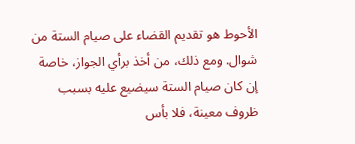الأحوط هو تقديم القضاء على صيام الستة من شوال. ومع ذلك، من أخذ برأي الجواز، خاصة إن كان صيام الستة سيضيع عليه بسبب ظروف معينة، فلا بأس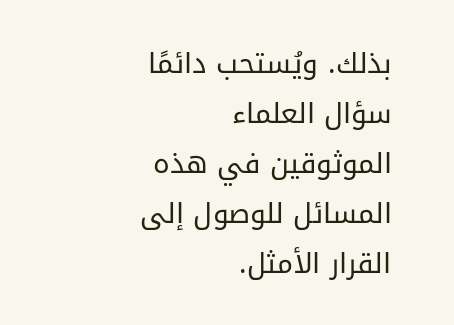بذلك. ويُستحب دائمًا سؤال العلماء الموثوقين في هذه المسائل للوصول إلى القرار الأمثل.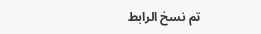تم نسخ الرابط